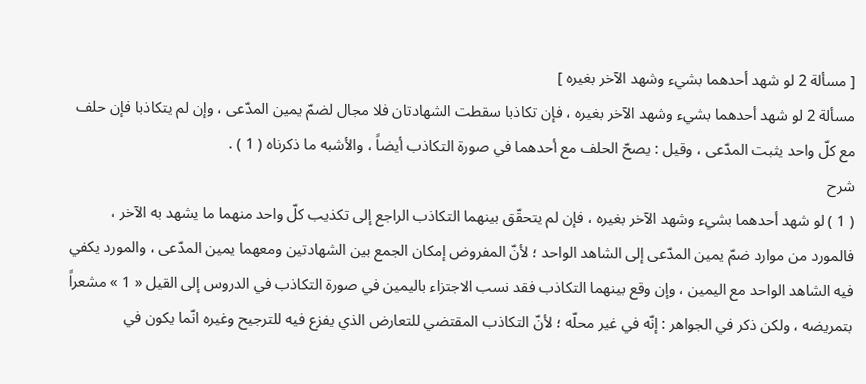[ مسألة 2 لو شهد أحدهما بشيء وشهد الآخر بغيره ]
مسألة 2 لو شهد أحدهما بشيء وشهد الآخر بغيره ، فإن تكاذبا سقطت الشهادتان فلا مجال لضمّ يمين المدّعى ، وإن لم يتكاذبا فإن حلف مع كلّ واحد يثبت المدّعى ، وقيل : يصحّ الحلف مع أحدهما في صورة التكاذب أيضاً ، والأشبه ما ذكرناه ( 1 ) .
شرح
( 1 ) لو شهد أحدهما بشيء وشهد الآخر بغيره ، فإن لم يتحقّق بينهما التكاذب الراجع إلى تكذيب كلّ واحد منهما ما يشهد به الآخر ، فالمورد من موارد ضمّ يمين المدّعى إلى الشاهد الواحد ؛ لأنّ المفروض إمكان الجمع بين الشهادتين ومعهما يمين المدّعى ، والمورد يكفي فيه الشاهد الواحد مع اليمين ، وإن وقع بينهما التكاذب فقد نسب الاجتزاء باليمين في صورة التكاذب في الدروس إلى القيل « 1 » مشعراً بتمريضه ، ولكن ذكر في الجواهر : إنّه في غير محلّه ؛ لأنّ التكاذب المقتضي للتعارض الذي يفزع فيه للترجيح وغيره انّما يكون في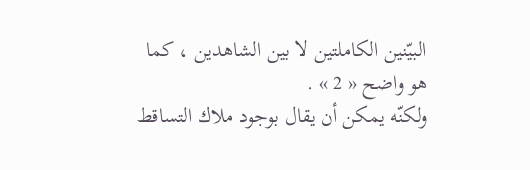البيّنين الكاملتين لا بين الشاهدين ، كما هو واضح « 2 » .
ولكنّه يمكن أن يقال بوجود ملاك التساقط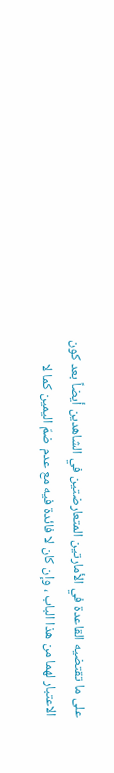على ما تقتضيه القاعدة في الأمارتين المتعارضتين في الشاهدين أيضاً بعد كون الاعتبار لهما من هذا الباب ، وإن كان لا فائدة فيه مع عدم ضمّ اليمين كما لا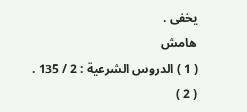يخفى .
هامش
( 1 ) الدروس الشرعية : 2 / 135 .
( 2 )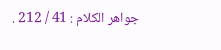جواهر الكلام : 41 / 212 .